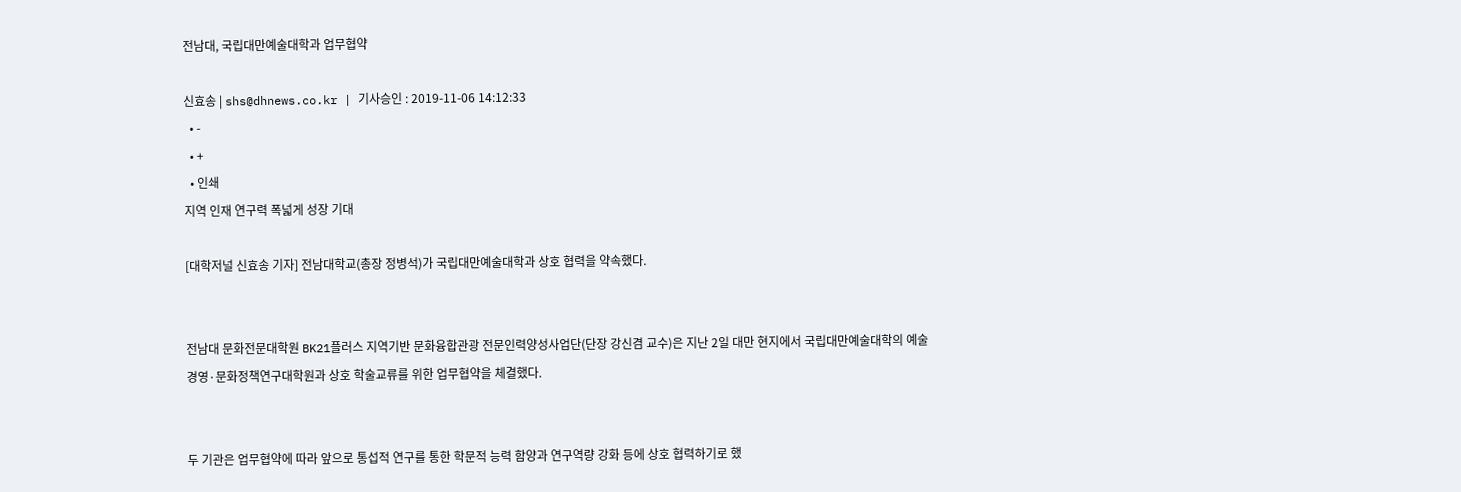전남대, 국립대만예술대학과 업무협약

신효송 | shs@dhnews.co.kr | 기사승인 : 2019-11-06 14:12:33
  • -
  • +
  • 인쇄
지역 인재 연구력 폭넓게 성장 기대

[대학저널 신효송 기자] 전남대학교(총장 정병석)가 국립대만예술대학과 상호 협력을 약속했다.


전남대 문화전문대학원 BK21플러스 지역기반 문화융합관광 전문인력양성사업단(단장 강신겸 교수)은 지난 2일 대만 현지에서 국립대만예술대학의 예술경영·문화정책연구대학원과 상호 학술교류를 위한 업무협약을 체결했다.


두 기관은 업무협약에 따라 앞으로 통섭적 연구를 통한 학문적 능력 함양과 연구역량 강화 등에 상호 협력하기로 했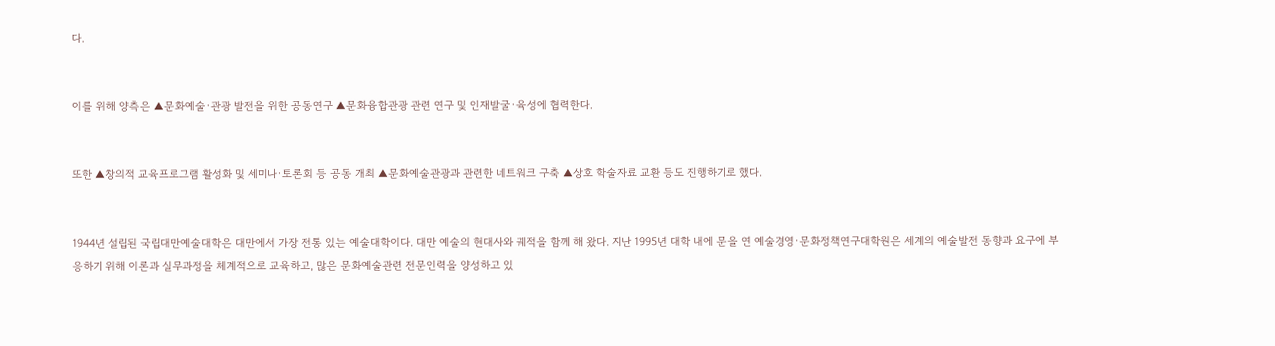다.


이를 위해 양측은 ▲문화예술·관광 발전을 위한 공동연구 ▲문화융합관광 관련 연구 및 인재발굴·육성에 협력한다.


또한 ▲창의적 교육프로그램 활성화 및 세미나·토론회 등 공동 개최 ▲문화예술관광과 관련한 네트워크 구축 ▲상호 학술자료 교환 등도 진행하기로 했다.


1944년 설립된 국립대만예술대학은 대만에서 가장 전통 있는 예술대학이다. 대만 예술의 현대사와 궤적을 함께 해 왔다. 지난 1995년 대학 내에 문을 연 예술경영·문화정책연구대학원은 세계의 예술발전 동향과 요구에 부응하기 위해 이론과 실무과정을 체계적으로 교육하고, 많은 문화예술관련 전문인력을 양성하고 있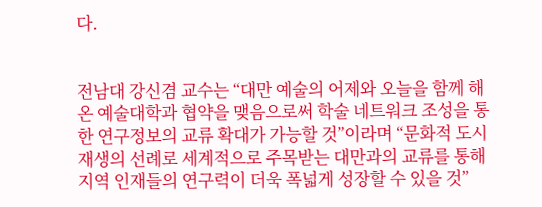다.


전남대 강신겸 교수는 “대만 예술의 어제와 오늘을 함께 해 온 예술대학과 협약을 맺음으로써 학술 네트워크 조성을 통한 연구정보의 교류 확대가 가능할 것”이라며 “문화적 도시재생의 선례로 세계적으로 주목받는 대만과의 교류를 통해 지역 인재들의 연구력이 더욱 폭넓게 성장할 수 있을 것”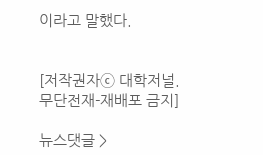이라고 말했다.


[저작권자ⓒ 대학저널. 무단전재-재배포 금지]

뉴스댓글 >